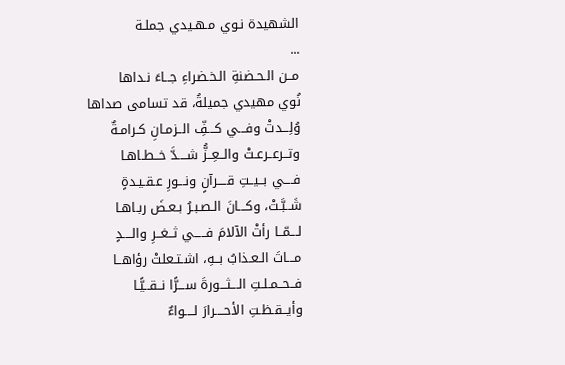الشهيدة نـوي مـهـيدي جملـة
...
مــن الـحـضنةِ الـخـضراءِ جــاءَ نـداها
نُوي مهيدي جميلةُ، قد تسامى صداها
وُلِـــدتْ وفـــي كـــفِّ الــزمـانِ كـرامـةٌ
وتــرعــرعـتْ والــعِــزُّ شــــدَّ خــطـاهـا
فــــي بــيــتِ قــــرآنٍ ونـــورِ عـقـيـدةٍ
شَــبَّـتْ، وكـــانَ الـصـبـرُ بـعـضَ ربـاهـا
لـــمّــا رأتْ الآلامَ فـــــي ثــغــرِ والــــدٍ
مـــاتَ الـعـذابُ بــهِ، اشـتـعلتْ رؤاهــا
فــحــمـلـتِ الـــثـــورةَ ســـرًّا نــقــيًّـا
وأيــقـظـتِ الأحــــرارَ لــــواءٌ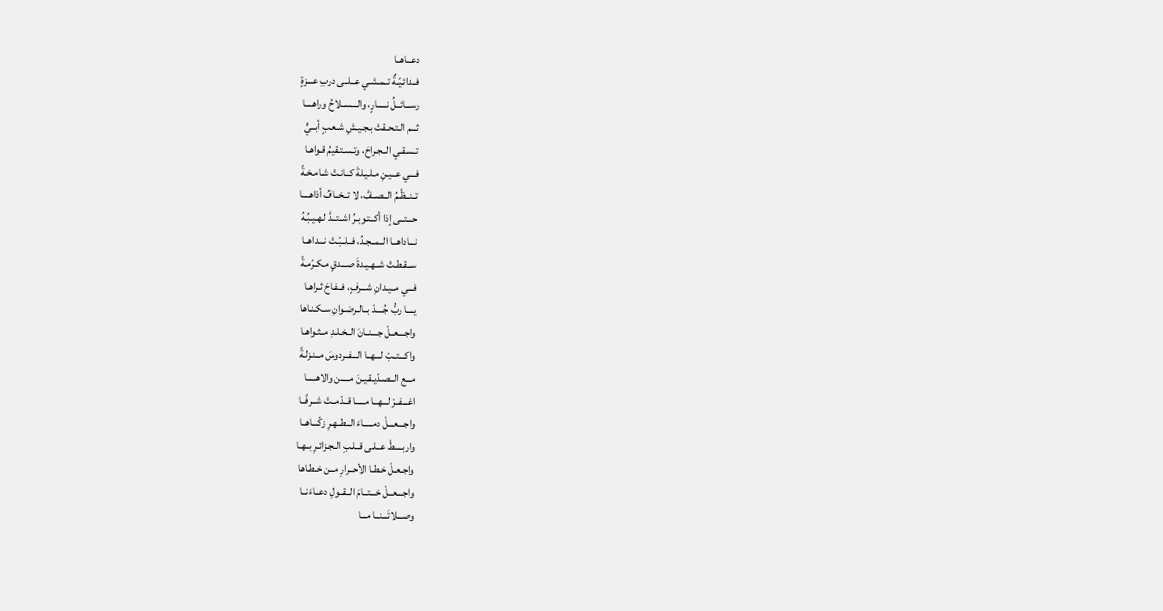دعــاهــا
فــدائـيّـةٌ تــمـشـي عــلــى دربِ عـــزةٍ
رســـائــلُ نـــــارٍ، والـــســلاحُ وراهــــا
ثـــم الـتـحـقتْ بـجـيـشِ شـعـبٍ أبــيٍّ
تـسـقـي الــجـراحَ، وتـسـتـقيمُ قـواهـا
فـــي عــيـنِ مـلـيـلةَ كــانـتْ شـامـخـةً
تــنــظّـمُ الــصــفَّ، لا تــخــافُ أذاهــــا
حـــتــى إذا أكــتـوبـرُ اشــتــدَّ لـهـيـبُـهُ
نـــاداهــا الــمــجـدُ، فــلــبّـتْ نـــداهــا
ســقـطـتْ شــهـيـدةَ صـــدقٍ مـكـرّمـةً
فـــي مــيـدانِ شـــرفٍ، فــفـاحَ ثـراهـا
يــــا ربُّ جُــــدْ بــالـرضـوانِ سـكـنـاها
واجـــعــلْ جـــنــانَ الــخـلـدِ مــثـواهـا
واكـــتــبْ لـــهــا الـــفــردوسَ مــنـزلـةً
مـــع الــصـدّيـقـيـنَ مـــــن والاهـــــا
اغـــفــرْ لـــهــا مـــــا قــدّمــتْ شــرفًــا
واجـــعـــلْ دمـــــاءَ الــطــهـرِ زكّـــاهــا
واربــــطْ عــلـى قــلـبِ الـجـزائـرِ بــهـا
واجـعـلْ خـطـا الأحــرارِ مــن خـطـاها
واجـــعــلْ خـــتــامَ الــقــولِ دعــاءَنــا
وصـــلاتَـــنــا مـــا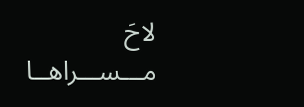لاحَ مـــســـراهــا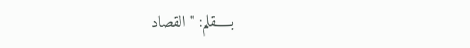بـــــقلم: "القصاد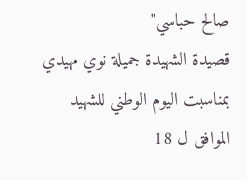صالح حباسي"
قصيدة الشهيدة جميلة نوي مهيدي بمناسبت اليوم الوطني للشهيد الموافق ل 18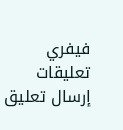فيفري
تعليقات
إرسال تعليق